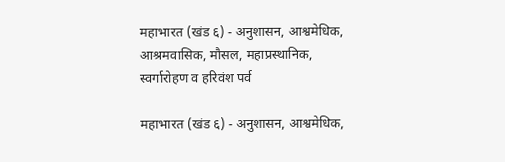महाभारत (खंड ६) - अनुशासन, आश्वमेधिक, आश्रमवासिक, मौसल, महाप्रस्थानिक, स्वर्गारोहण व हरिवंश पर्व

महाभारत (खंड ६) - अनुशासन, आश्वमेधिक,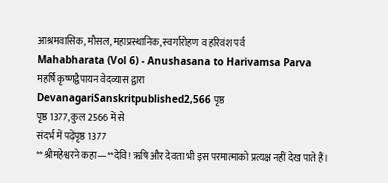आश्रमवासिक, मौसल, महाप्रस्थानिक, स्वर्गारोहण व हरिवंश पर्व
Mahabharata (Vol 6) - Anushasana to Harivamsa Parva
महर्षि कृष्णद्वैपायन वेदव्यास द्वारा
DevanagariSanskritpublished2,566 पृष्ठ
पृष्ठ 1377, कुल 2566 में से
संदर्भ में पढ़ेंपृष्ठ 1377
**श्रीमहेश्वरने कहा—**देवि! ऋषि और देवता भी इस परमात्माको प्रत्यक्ष नहीं देख पाते हैं।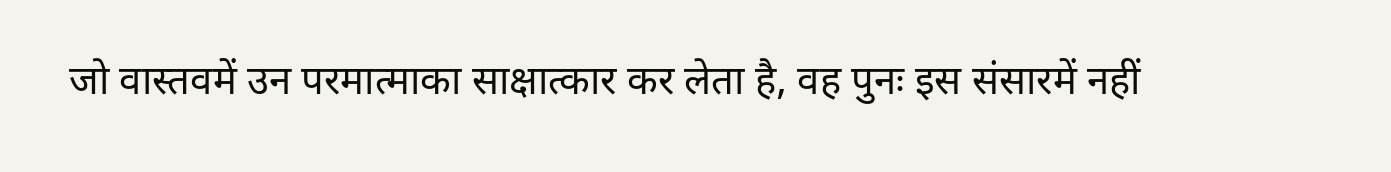जो वास्तवमें उन परमात्माका साक्षात्कार कर लेता है, वह पुनः इस संसारमें नहीं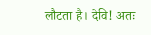लौटता है। देवि! अतः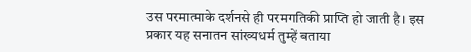उस परमात्माके दर्शनसे ही परमगतिकी प्राप्ति हो जाती है। इस प्रकार यह सनातन सांख्यधर्म तुम्हें बताया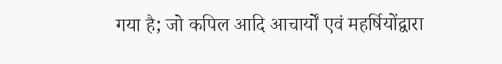गया है; जो कपिल आदि आचार्यों एवं महर्षियोंद्वारा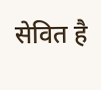सेवित है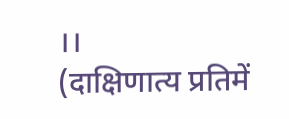।।
(दाक्षिणात्य प्रतिमें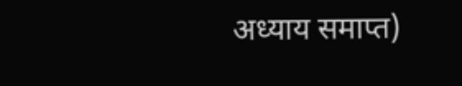अध्याय समाप्त)